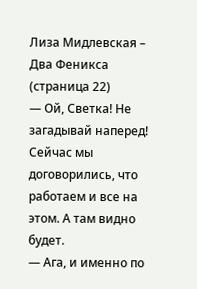Лиза Мидлевская – Два Феникса (страница 22)
— Ой, Светка! Не загадывай наперед! Сейчас мы договорились, что работаем и все на этом. А там видно будет.
— Ага, и именно по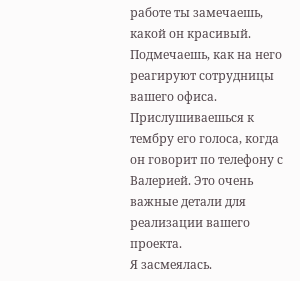работе ты замечаешь, какой он красивый. Подмечаешь, как на него реагируют сотрудницы вашего офиса. Прислушиваешься к тембру его голоса, когда он говорит по телефону с Валерией. Это очень важные детали для реализации вашего проекта.
Я засмеялась.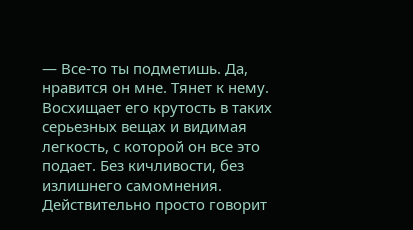— Все-то ты подметишь. Да, нравится он мне. Тянет к нему. Восхищает его крутость в таких серьезных вещах и видимая легкость, с которой он все это подает. Без кичливости, без излишнего самомнения. Действительно просто говорит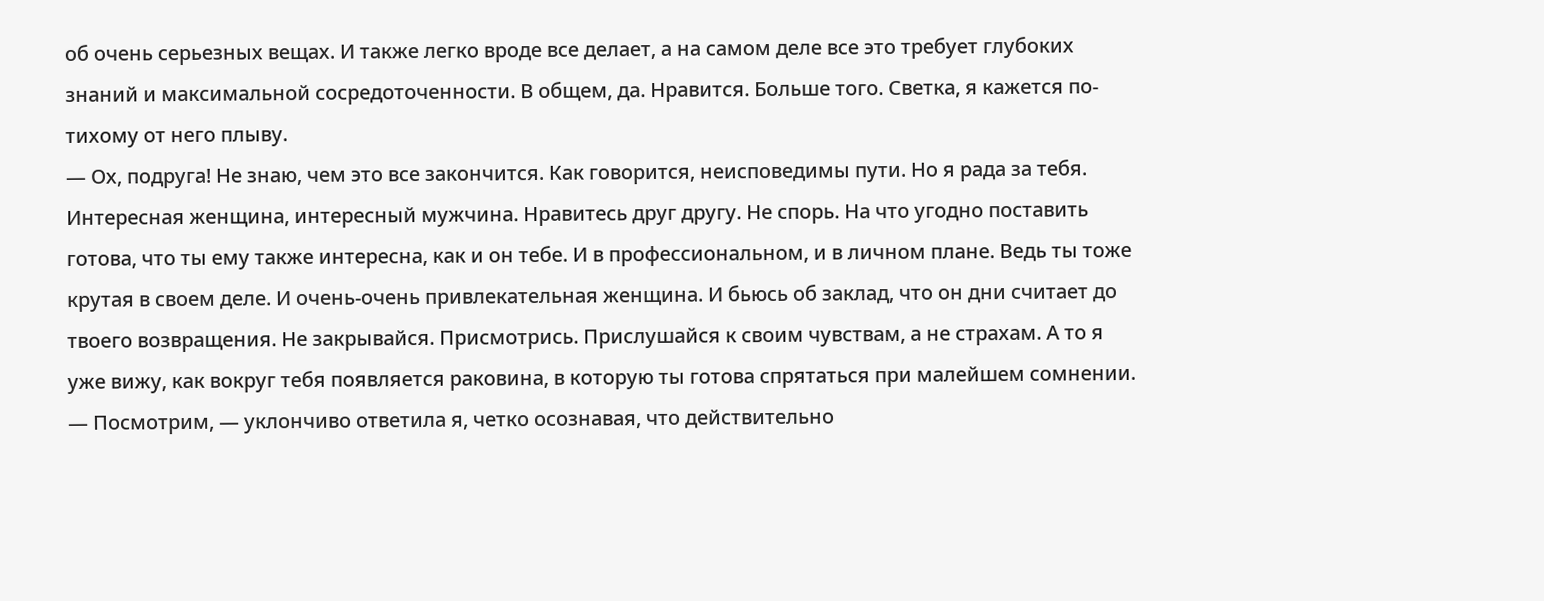об очень серьезных вещах. И также легко вроде все делает, а на самом деле все это требует глубоких знаний и максимальной сосредоточенности. В общем, да. Нравится. Больше того. Светка, я кажется по-тихому от него плыву.
— Ох, подруга! Не знаю, чем это все закончится. Как говорится, неисповедимы пути. Но я рада за тебя. Интересная женщина, интересный мужчина. Нравитесь друг другу. Не спорь. На что угодно поставить готова, что ты ему также интересна, как и он тебе. И в профессиональном, и в личном плане. Ведь ты тоже крутая в своем деле. И очень-очень привлекательная женщина. И бьюсь об заклад, что он дни считает до твоего возвращения. Не закрывайся. Присмотрись. Прислушайся к своим чувствам, а не страхам. А то я уже вижу, как вокруг тебя появляется раковина, в которую ты готова спрятаться при малейшем сомнении.
— Посмотрим, — уклончиво ответила я, четко осознавая, что действительно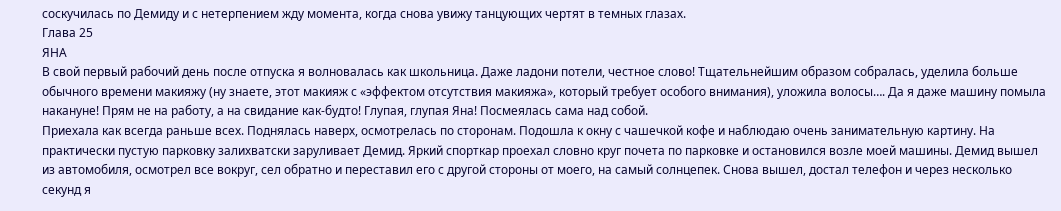соскучилась по Демиду и с нетерпением жду момента, когда снова увижу танцующих чертят в темных глазах.
Глава 25
ЯНА
В свой первый рабочий день после отпуска я волновалась как школьница. Даже ладони потели, честное слово! Тщательнейшим образом собралась, уделила больше обычного времени макияжу (ну знаете, этот макияж с «эффектом отсутствия макияжа», который требует особого внимания), уложила волосы…. Да я даже машину помыла накануне! Прям не на работу, а на свидание как-будто! Глупая, глупая Яна! Посмеялась сама над собой.
Приехала как всегда раньше всех. Поднялась наверх, осмотрелась по сторонам. Подошла к окну с чашечкой кофе и наблюдаю очень занимательную картину. На практически пустую парковку залихватски заруливает Демид. Яркий спорткар проехал словно круг почета по парковке и остановился возле моей машины. Демид вышел из автомобиля, осмотрел все вокруг, сел обратно и переставил его с другой стороны от моего, на самый солнцепек. Снова вышел, достал телефон и через несколько секунд я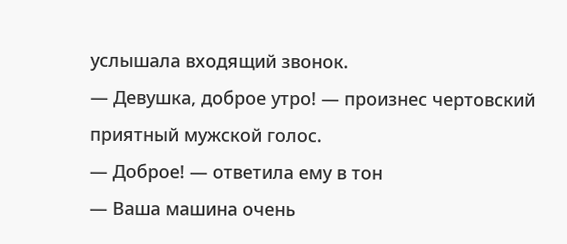услышала входящий звонок.
— Девушка, доброе утро! — произнес чертовский приятный мужской голос.
— Доброе! — ответила ему в тон
— Ваша машина очень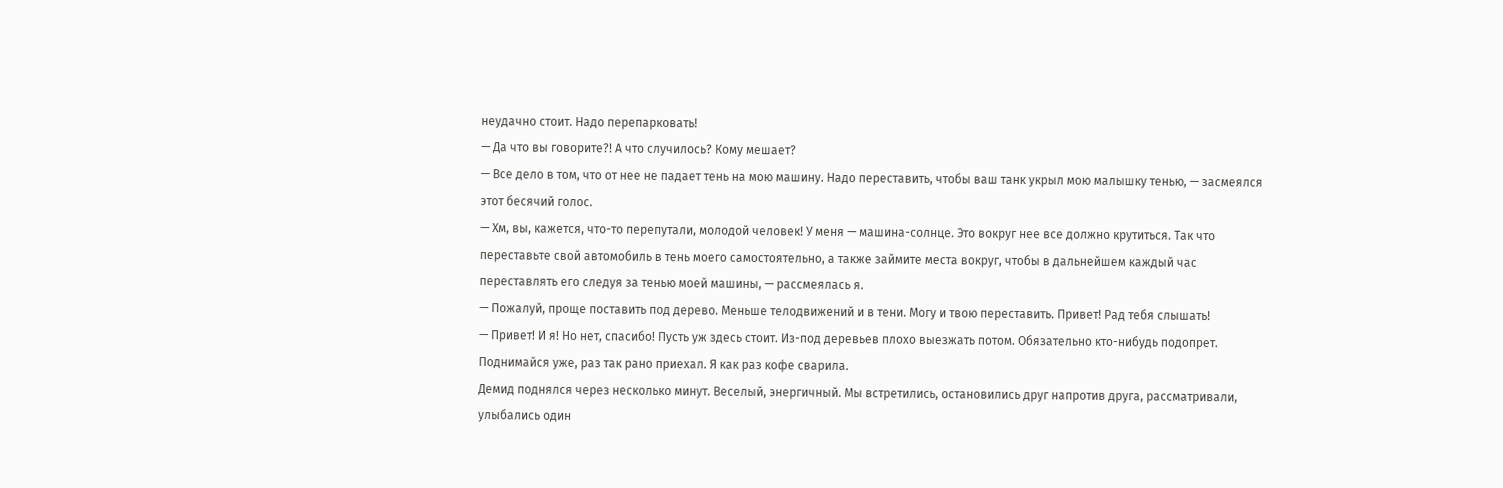неудачно стоит. Надо перепарковать!
— Да что вы говорите?! А что случилось? Кому мешает?
— Все дело в том, что от нее не падает тень на мою машину. Надо переставить, чтобы ваш танк укрыл мою малышку тенью, — засмеялся этот бесячий голос.
— Хм, вы, кажется, что-то перепутали, молодой человек! У меня — машина-солнце. Это вокруг нее все должно крутиться. Так что переставьте свой автомобиль в тень моего самостоятельно, а также займите места вокруг, чтобы в дальнейшем каждый час переставлять его следуя за тенью моей машины, — рассмеялась я.
— Пожалуй, проще поставить под дерево. Меньше телодвижений и в тени. Могу и твою переставить. Привет! Рад тебя слышать!
— Привет! И я! Но нет, спасибо! Пусть уж здесь стоит. Из-под деревьев плохо выезжать потом. Обязательно кто-нибудь подопрет. Поднимайся уже, раз так рано приехал. Я как раз кофе сварила.
Демид поднялся через несколько минут. Веселый, энергичный. Мы встретились, остановились друг напротив друга, рассматривали, улыбались один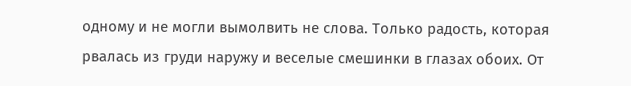одному и не могли вымолвить не слова. Только радость, которая рвалась из груди наружу и веселые смешинки в глазах обоих. От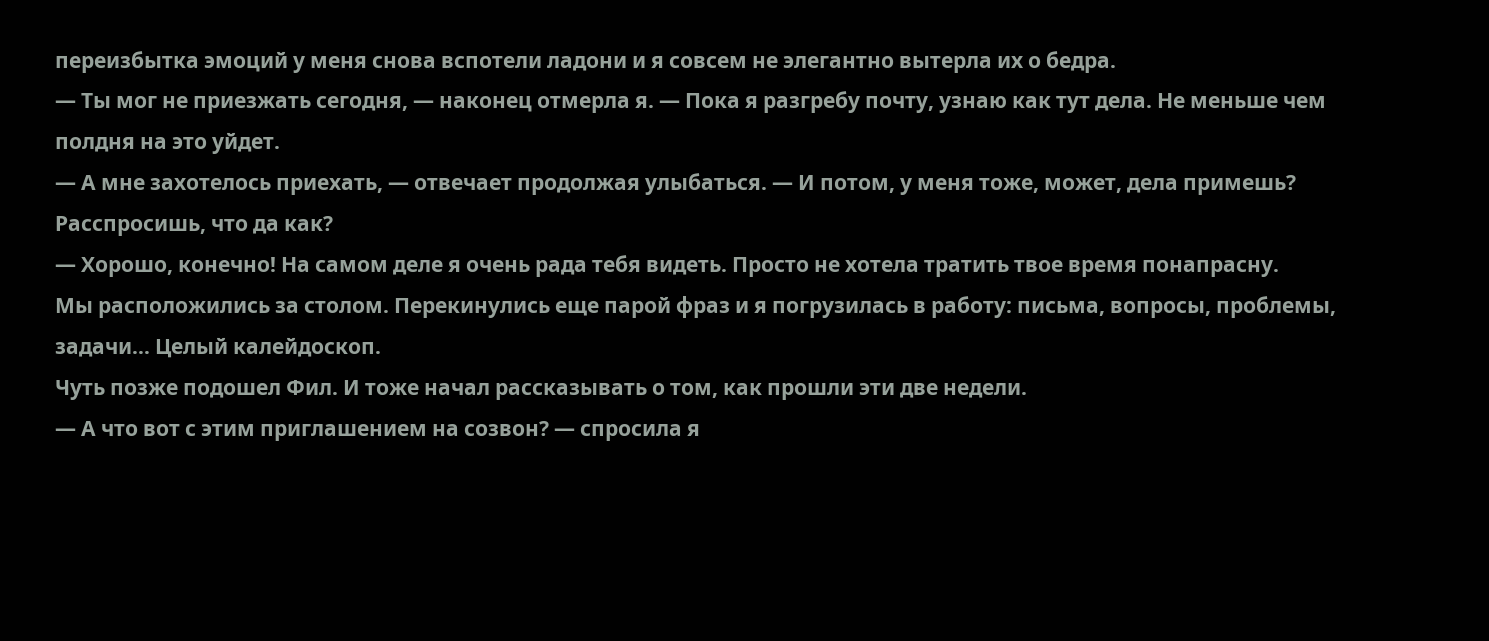переизбытка эмоций у меня снова вспотели ладони и я совсем не элегантно вытерла их о бедра.
— Ты мог не приезжать сегодня, — наконец отмерла я. — Пока я разгребу почту, узнаю как тут дела. Не меньше чем полдня на это уйдет.
— А мне захотелось приехать, — отвечает продолжая улыбаться. — И потом, у меня тоже, может, дела примешь? Расспросишь, что да как?
— Хорошо, конечно! На самом деле я очень рада тебя видеть. Просто не хотела тратить твое время понапрасну.
Мы расположились за столом. Перекинулись еще парой фраз и я погрузилась в работу: письма, вопросы, проблемы, задачи… Целый калейдоскоп.
Чуть позже подошел Фил. И тоже начал рассказывать о том, как прошли эти две недели.
— А что вот с этим приглашением на созвон? — спросила я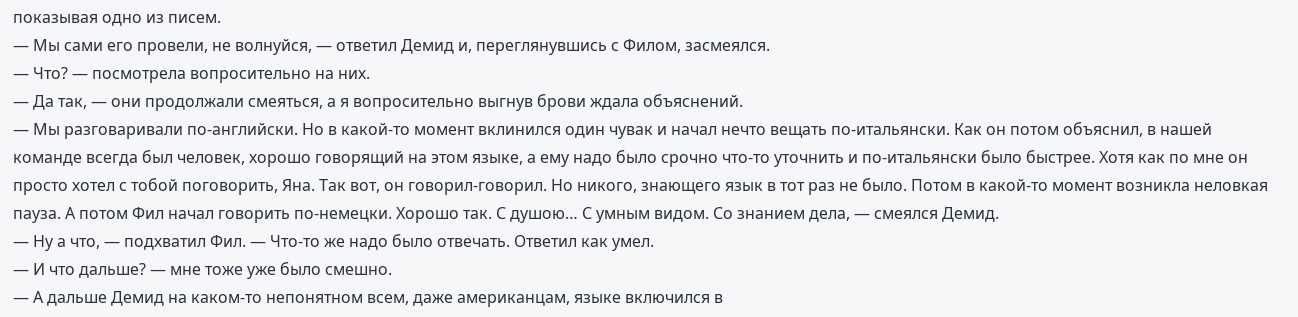показывая одно из писем.
— Мы сами его провели, не волнуйся, — ответил Демид и, переглянувшись с Филом, засмеялся.
— Что? — посмотрела вопросительно на них.
— Да так, — они продолжали смеяться, а я вопросительно выгнув брови ждала объяснений.
— Мы разговаривали по-английски. Но в какой-то момент вклинился один чувак и начал нечто вещать по-итальянски. Как он потом объяснил, в нашей команде всегда был человек, хорошо говорящий на этом языке, а ему надо было срочно что-то уточнить и по-итальянски было быстрее. Хотя как по мне он просто хотел с тобой поговорить, Яна. Так вот, он говорил-говорил. Но никого, знающего язык в тот раз не было. Потом в какой-то момент возникла неловкая пауза. А потом Фил начал говорить по-немецки. Хорошо так. С душою… С умным видом. Со знанием дела, — смеялся Демид.
— Ну а что, — подхватил Фил. — Что-то же надо было отвечать. Ответил как умел.
— И что дальше? — мне тоже уже было смешно.
— А дальше Демид на каком-то непонятном всем, даже американцам, языке включился в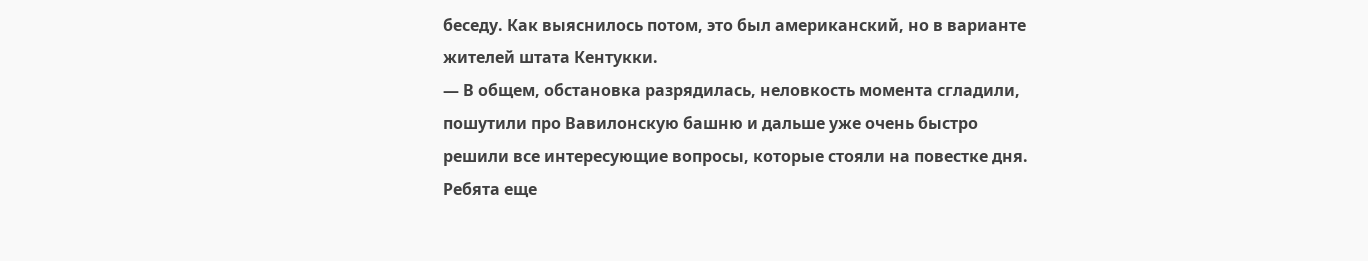беседу. Как выяснилось потом, это был американский, но в варианте жителей штата Кентукки.
— В общем, обстановка разрядилась, неловкость момента сгладили, пошутили про Вавилонскую башню и дальше уже очень быстро решили все интересующие вопросы, которые стояли на повестке дня.
Ребята еще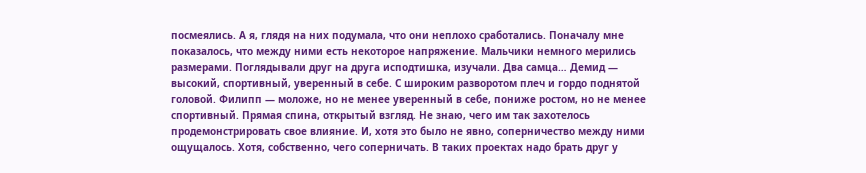посмеялись. А я, глядя на них подумала, что они неплохо сработались. Поначалу мне показалось, что между ними есть некоторое напряжение. Мальчики немного мерились размерами. Поглядывали друг на друга исподтишка, изучали. Два самца… Демид — высокий, спортивный, уверенный в себе. С широким разворотом плеч и гордо поднятой головой. Филипп — моложе, но не менее уверенный в себе, пониже ростом, но не менее спортивный. Прямая спина, открытый взгляд. Не знаю, чего им так захотелось продемонстрировать свое влияние. И, хотя это было не явно, соперничество между ними ощущалось. Хотя, собственно, чего соперничать. В таких проектах надо брать друг у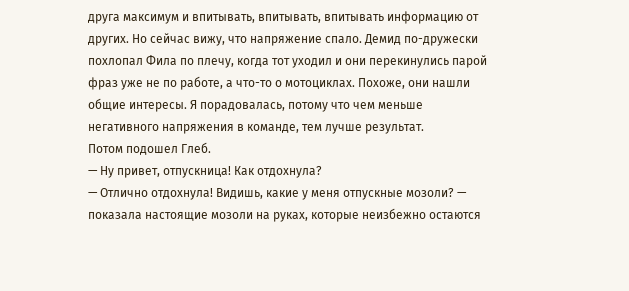друга максимум и впитывать, впитывать, впитывать информацию от других. Но сейчас вижу, что напряжение спало. Демид по-дружески похлопал Фила по плечу, когда тот уходил и они перекинулись парой фраз уже не по работе, а что-то о мотоциклах. Похоже, они нашли общие интересы. Я порадовалась, потому что чем меньше негативного напряжения в команде, тем лучше результат.
Потом подошел Глеб.
— Ну привет, отпускница! Как отдохнула?
— Отлично отдохнула! Видишь, какие у меня отпускные мозоли? — показала настоящие мозоли на руках, которые неизбежно остаются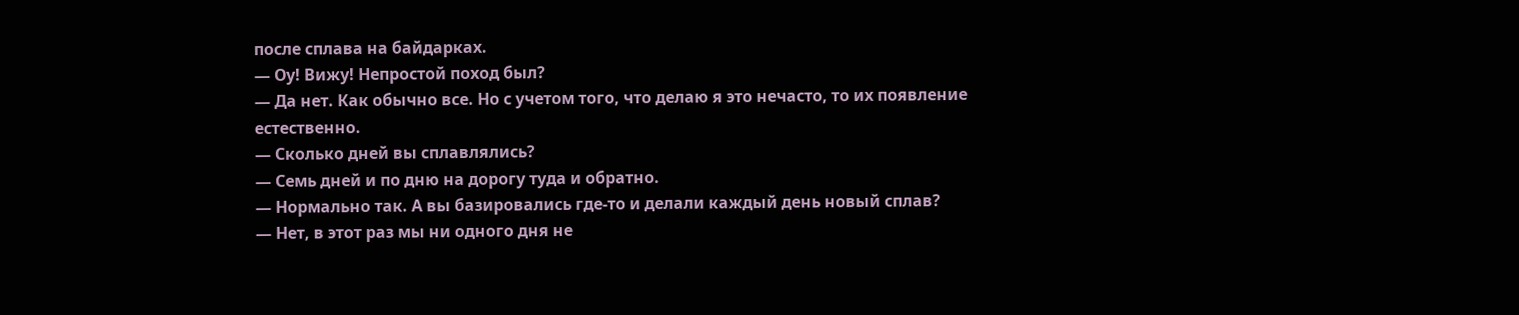после сплава на байдарках.
— Оу! Вижу! Непростой поход был?
— Да нет. Как обычно все. Но с учетом того, что делаю я это нечасто, то их появление естественно.
— Сколько дней вы сплавлялись?
— Семь дней и по дню на дорогу туда и обратно.
— Нормально так. А вы базировались где-то и делали каждый день новый сплав?
— Нет, в этот раз мы ни одного дня не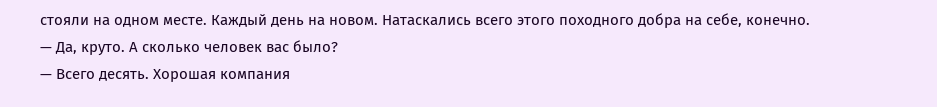стояли на одном месте. Каждый день на новом. Натаскались всего этого походного добра на себе, конечно.
— Да, круто. А сколько человек вас было?
— Всего десять. Хорошая компания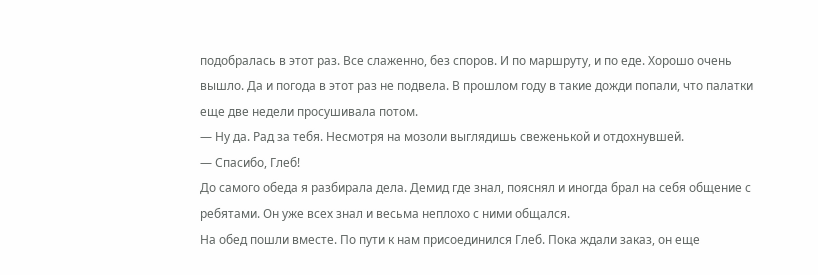подобралась в этот раз. Все слаженно, без споров. И по маршруту, и по еде. Хорошо очень вышло. Да и погода в этот раз не подвела. В прошлом году в такие дожди попали, что палатки еще две недели просушивала потом.
— Ну да. Рад за тебя. Несмотря на мозоли выглядишь свеженькой и отдохнувшей.
— Спасибо, Глеб!
До самого обеда я разбирала дела. Демид где знал, пояснял и иногда брал на себя общение с ребятами. Он уже всех знал и весьма неплохо с ними общался.
На обед пошли вместе. По пути к нам присоединился Глеб. Пока ждали заказ, он еще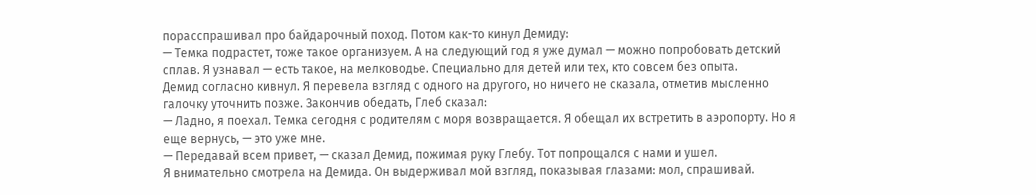порасспрашивал про байдарочный поход. Потом как-то кинул Демиду:
— Темка подрастет, тоже такое организуем. А на следующий год я уже думал — можно попробовать детский сплав. Я узнавал — есть такое, на мелководье. Специально для детей или тех, кто совсем без опыта.
Демид согласно кивнул. Я перевела взгляд с одного на другого, но ничего не сказала, отметив мысленно галочку уточнить позже. Закончив обедать, Глеб сказал:
— Ладно, я поехал. Темка сегодня с родителям с моря возвращается. Я обещал их встретить в аэропорту. Но я еще вернусь, — это уже мне.
— Передавай всем привет, — сказал Демид, пожимая руку Глебу. Тот попрощался с нами и ушел.
Я внимательно смотрела на Демида. Он выдерживал мой взгляд, показывая глазами: мол, спрашивай.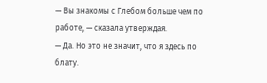— Вы знакомы с Глебом больше чем по работе, — сказала утверждая.
— Да. Но это не значит, что я здесь по блату.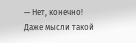— Нет, конечно! Даже мысли такой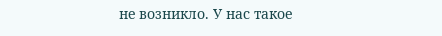не возникло. У нас такое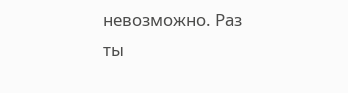невозможно. Раз ты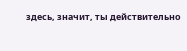здесь, значит, ты действительно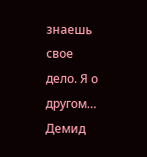знаешь свое дело. Я о другом…
Демид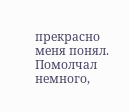прекрасно меня понял. Помолчал немного,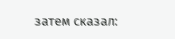затем сказал: